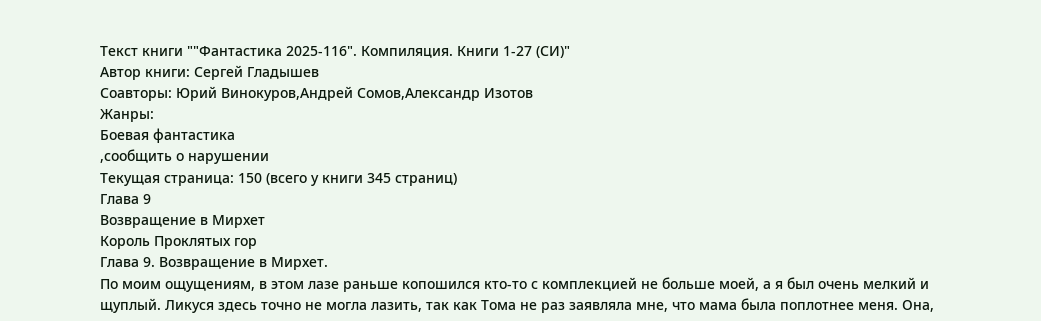Текст книги ""Фантастика 2025-116". Компиляция. Книги 1-27 (СИ)"
Автор книги: Сергей Гладышев
Соавторы: Юрий Винокуров,Андрей Сомов,Александр Изотов
Жанры:
Боевая фантастика
,сообщить о нарушении
Текущая страница: 150 (всего у книги 345 страниц)
Глава 9
Возвращение в Мирхет
Король Проклятых гор
Глава 9. Возвращение в Мирхет.
По моим ощущениям, в этом лазе раньше копошился кто-то с комплекцией не больше моей, а я был очень мелкий и щуплый. Ликуся здесь точно не могла лазить, так как Тома не раз заявляла мне, что мама была поплотнее меня. Она,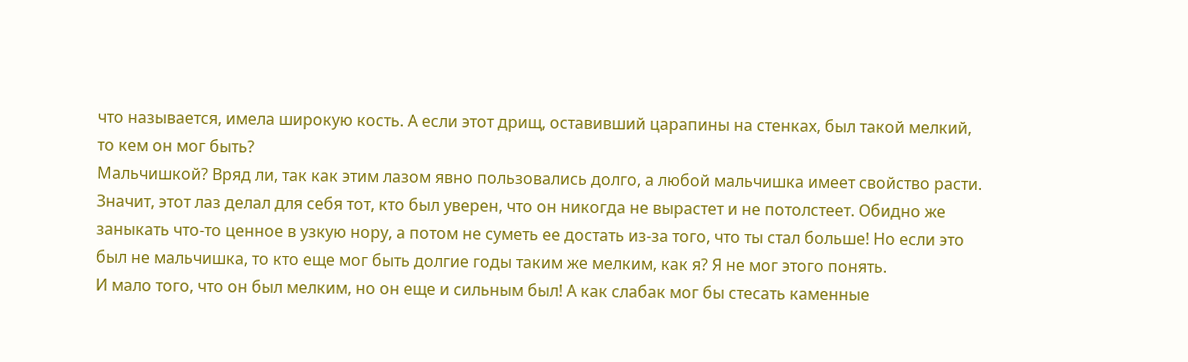что называется, имела широкую кость. А если этот дрищ, оставивший царапины на стенках, был такой мелкий, то кем он мог быть?
Мальчишкой? Вряд ли, так как этим лазом явно пользовались долго, а любой мальчишка имеет свойство расти. Значит, этот лаз делал для себя тот, кто был уверен, что он никогда не вырастет и не потолстеет. Обидно же заныкать что-то ценное в узкую нору, а потом не суметь ее достать из-за того, что ты стал больше! Но если это был не мальчишка, то кто еще мог быть долгие годы таким же мелким, как я? Я не мог этого понять.
И мало того, что он был мелким, но он еще и сильным был! А как слабак мог бы стесать каменные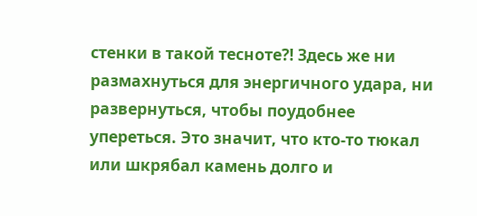стенки в такой тесноте⁈ Здесь же ни размахнуться для энергичного удара, ни развернуться, чтобы поудобнее упереться. Это значит, что кто-то тюкал или шкрябал камень долго и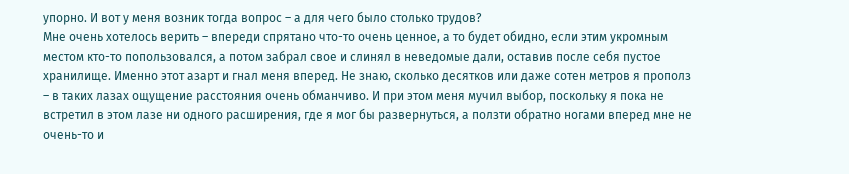упорно. И вот у меня возник тогда вопрос – а для чего было столько трудов?
Мне очень хотелось верить – впереди спрятано что-то очень ценное, а то будет обидно, если этим укромным местом кто-то попользовался, а потом забрал свое и слинял в неведомые дали, оставив после себя пустое хранилище. Именно этот азарт и гнал меня вперед. Не знаю, сколько десятков или даже сотен метров я прополз – в таких лазах ощущение расстояния очень обманчиво. И при этом меня мучил выбор, поскольку я пока не встретил в этом лазе ни одного расширения, где я мог бы развернуться, а ползти обратно ногами вперед мне не очень-то и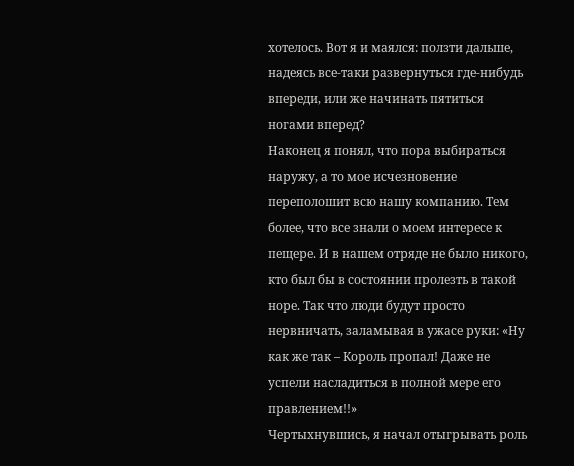хотелось. Вот я и маялся: ползти дальше, надеясь все-таки развернуться где-нибудь впереди, или же начинать пятиться ногами вперед?
Наконец я понял, что пора выбираться наружу, а то мое исчезновение переполошит всю нашу компанию. Тем более, что все знали о моем интересе к пещере. И в нашем отряде не было никого, кто был бы в состоянии пролезть в такой норе. Так что люди будут просто нервничать, заламывая в ужасе руки: «Ну как же так – Король пропал! Даже не успели насладиться в полной мере его правлением!!»
Чертыхнувшись, я начал отыгрывать роль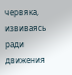червяка, извиваясь ради движения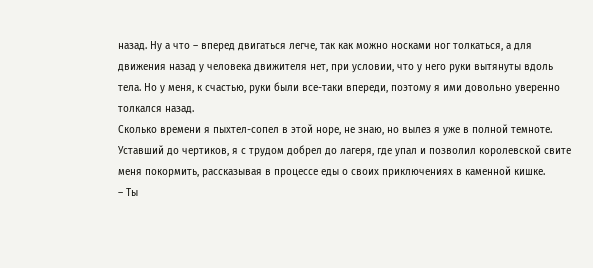назад. Ну а что – вперед двигаться легче, так как можно носками ног толкаться, а для движения назад у человека движителя нет, при условии, что у него руки вытянуты вдоль тела. Но у меня, к счастью, руки были все-таки впереди, поэтому я ими довольно уверенно толкался назад.
Сколько времени я пыхтел-сопел в этой норе, не знаю, но вылез я уже в полной темноте. Уставший до чертиков, я с трудом добрел до лагеря, где упал и позволил королевской свите меня покормить, рассказывая в процессе еды о своих приключениях в каменной кишке.
– Ты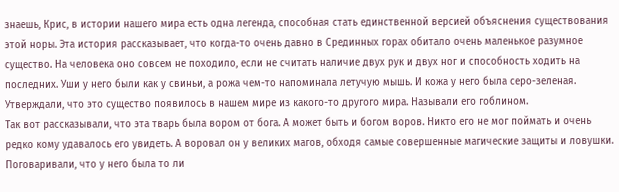знаешь, Крис, в истории нашего мира есть одна легенда, способная стать единственной версией объяснения существования этой норы. Эта история рассказывает, что когда-то очень давно в Срединных горах обитало очень маленькое разумное существо. На человека оно совсем не походило, если не считать наличие двух рук и двух ног и способность ходить на последних. Уши у него были как у свиньи, а рожа чем-то напоминала летучую мышь. И кожа у него была серо-зеленая. Утверждали, что это существо появилось в нашем мире из какого-то другого мира. Называли его гоблином.
Так вот рассказывали, что эта тварь была вором от бога. А может быть и богом воров. Никто его не мог поймать и очень редко кому удавалось его увидеть. А воровал он у великих магов, обходя самые совершенные магические защиты и ловушки. Поговаривали, что у него была то ли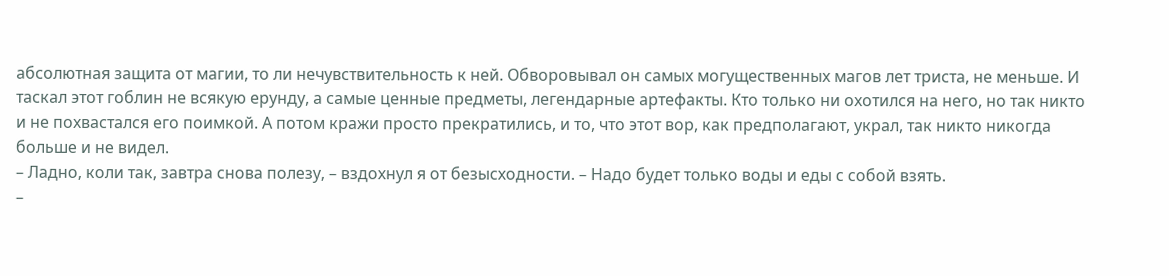абсолютная защита от магии, то ли нечувствительность к ней. Обворовывал он самых могущественных магов лет триста, не меньше. И таскал этот гоблин не всякую ерунду, а самые ценные предметы, легендарные артефакты. Кто только ни охотился на него, но так никто и не похвастался его поимкой. А потом кражи просто прекратились, и то, что этот вор, как предполагают, украл, так никто никогда больше и не видел.
– Ладно, коли так, завтра снова полезу, – вздохнул я от безысходности. – Надо будет только воды и еды с собой взять.
–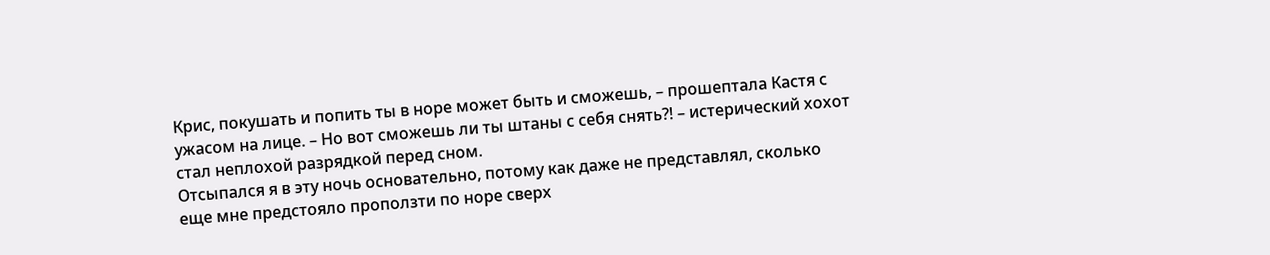Крис, покушать и попить ты в норе может быть и сможешь, – прошептала Кастя с ужасом на лице. – Но вот сможешь ли ты штаны с себя снять⁈ – истерический хохот стал неплохой разрядкой перед сном.
Отсыпался я в эту ночь основательно, потому как даже не представлял, сколько еще мне предстояло проползти по норе сверх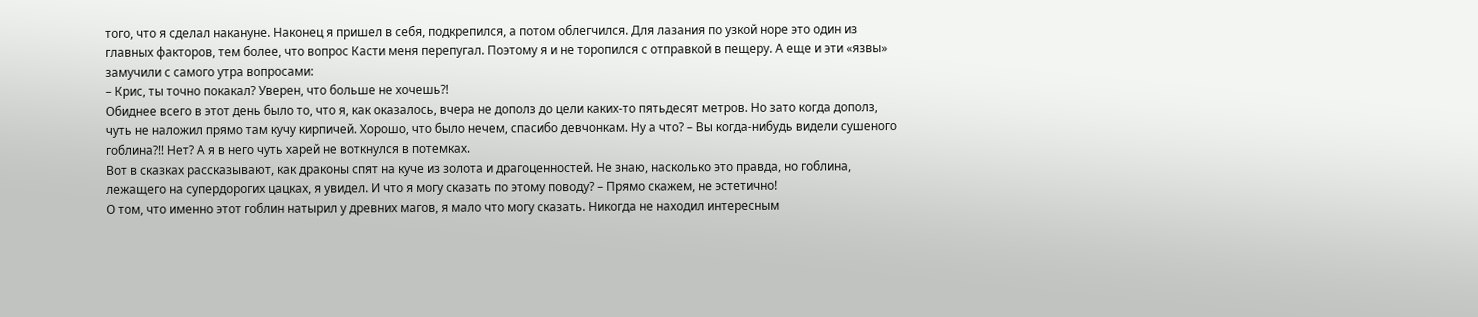того, что я сделал накануне. Наконец я пришел в себя, подкрепился, а потом облегчился. Для лазания по узкой норе это один из главных факторов, тем более, что вопрос Касти меня перепугал. Поэтому я и не торопился с отправкой в пещеру. А еще и эти «язвы» замучили с самого утра вопросами:
– Крис, ты точно покакал? Уверен, что больше не хочешь⁈
Обиднее всего в этот день было то, что я, как оказалось, вчера не дополз до цели каких-то пятьдесят метров. Но зато когда дополз, чуть не наложил прямо там кучу кирпичей. Хорошо, что было нечем, спасибо девчонкам. Ну а что? – Вы когда-нибудь видели сушеного гоблина?!! Нет? А я в него чуть харей не воткнулся в потемках.
Вот в сказках рассказывают, как драконы спят на куче из золота и драгоценностей. Не знаю, насколько это правда, но гоблина, лежащего на супердорогих цацках, я увидел. И что я могу сказать по этому поводу? – Прямо скажем, не эстетично!
О том, что именно этот гоблин натырил у древних магов, я мало что могу сказать. Никогда не находил интересным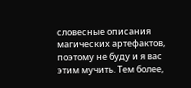словесные описания магических артефактов, поэтому не буду и я вас этим мучить. Тем более,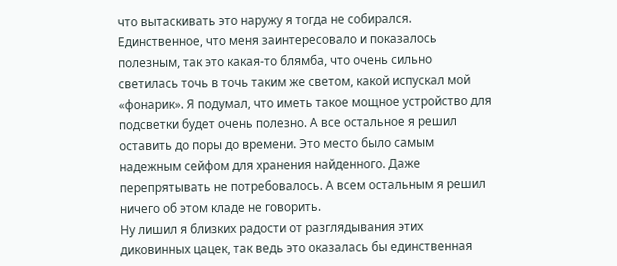что вытаскивать это наружу я тогда не собирался. Единственное, что меня заинтересовало и показалось полезным, так это какая-то блямба, что очень сильно светилась точь в точь таким же светом, какой испускал мой «фонарик». Я подумал, что иметь такое мощное устройство для подсветки будет очень полезно. А все остальное я решил оставить до поры до времени. Это место было самым надежным сейфом для хранения найденного. Даже перепрятывать не потребовалось. А всем остальным я решил ничего об этом кладе не говорить.
Ну лишил я близких радости от разглядывания этих диковинных цацек, так ведь это оказалась бы единственная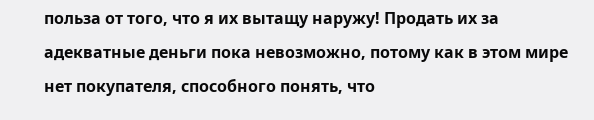польза от того, что я их вытащу наружу! Продать их за адекватные деньги пока невозможно, потому как в этом мире нет покупателя, способного понять, что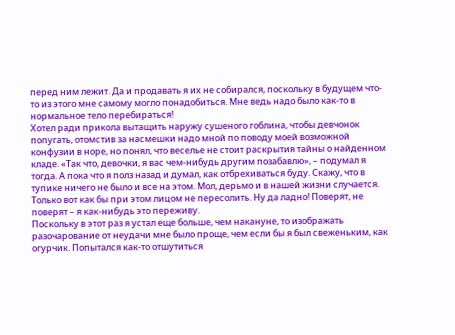перед ним лежит. Да и продавать я их не собирался, поскольку в будущем что-то из этого мне самому могло понадобиться. Мне ведь надо было как-то в нормальное тело перебираться!
Хотел ради прикола вытащить наружу сушеного гоблина, чтобы девчонок попугать, отомстив за насмешки надо мной по поводу моей возможной конфузии в норе, но понял, что веселье не стоит раскрытия тайны о найденном кладе. «Так что, девочки, я вас чем-нибудь другим позабавлю», – подумал я тогда. А пока что я полз назад и думал, как отбрехиваться буду. Скажу, что в тупике ничего не было и все на этом. Мол, дерьмо и в нашей жизни случается. Только вот как бы при этом лицом не пересолить. Ну да ладно! Поверят, не поверят – я как-нибудь это переживу.
Поскольку в этот раз я устал еще больше, чем накануне, то изображать разочарование от неудачи мне было проще, чем если бы я был свеженьким, как огурчик. Попытался как-то отшутиться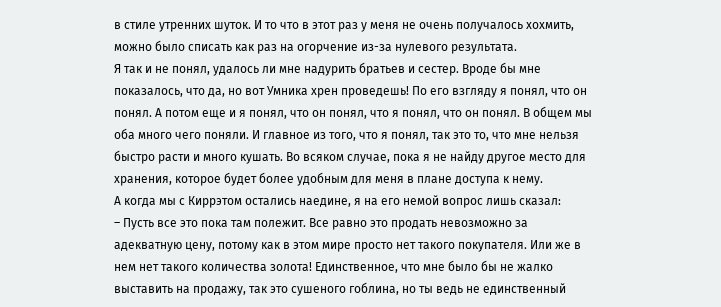в стиле утренних шуток. И то что в этот раз у меня не очень получалось хохмить, можно было списать как раз на огорчение из-за нулевого результата.
Я так и не понял, удалось ли мне надурить братьев и сестер. Вроде бы мне показалось, что да, но вот Умника хрен проведешь! По его взгляду я понял, что он понял. А потом еще и я понял, что он понял, что я понял, что он понял. В общем мы оба много чего поняли. И главное из того, что я понял, так это то, что мне нельзя быстро расти и много кушать. Во всяком случае, пока я не найду другое место для хранения, которое будет более удобным для меня в плане доступа к нему.
А когда мы с Киррэтом остались наедине, я на его немой вопрос лишь сказал:
– Пусть все это пока там полежит. Все равно это продать невозможно за адекватную цену, потому как в этом мире просто нет такого покупателя. Или же в нем нет такого количества золота! Единственное, что мне было бы не жалко выставить на продажу, так это сушеного гоблина, но ты ведь не единственный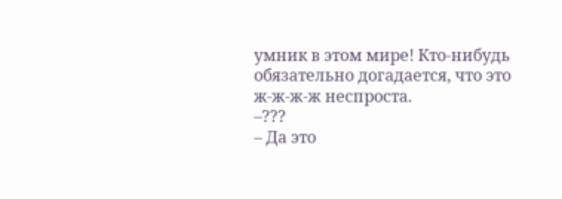умник в этом мире! Кто-нибудь обязательно догадается, что это ж-ж-ж-ж неспроста.
–???
– Да это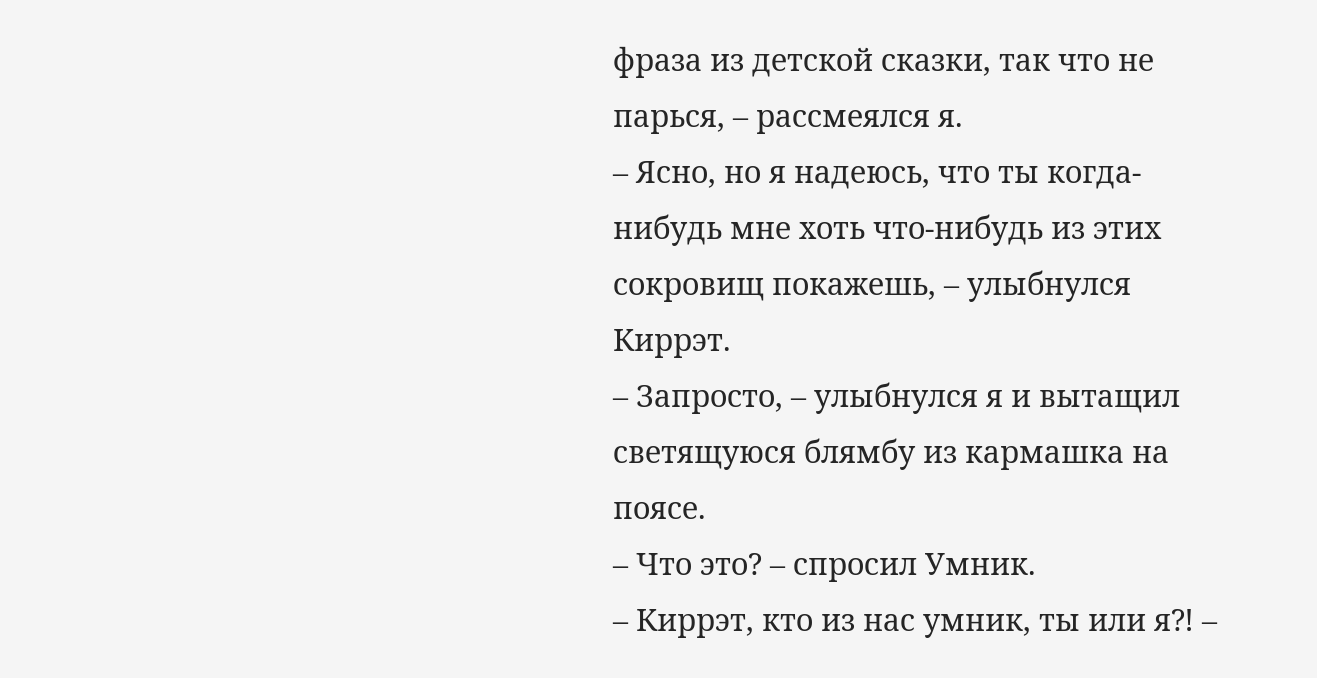фраза из детской сказки, так что не парься, – рассмеялся я.
– Ясно, но я надеюсь, что ты когда-нибудь мне хоть что-нибудь из этих сокровищ покажешь, – улыбнулся Киррэт.
– Запросто, – улыбнулся я и вытащил светящуюся блямбу из кармашка на поясе.
– Что это? – спросил Умник.
– Киррэт, кто из нас умник, ты или я⁈ –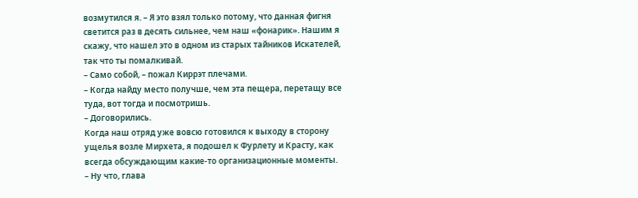возмутился я. – Я это взял только потому, что данная фигня светится раз в десять сильнее, чем наш «фонарик». Нашим я скажу, что нашел это в одном из старых тайников Искателей, так что ты помалкивай.
– Само собой, – пожал Киррэт плечами.
– Когда найду место получше, чем эта пещера, перетащу все туда, вот тогда и посмотришь.
– Договорились.
Когда наш отряд уже вовсю готовился к выходу в сторону ущелья возле Мирхета, я подошел к Фурлету и Красту, как всегда обсуждающим какие-то организационные моменты.
– Ну что, глава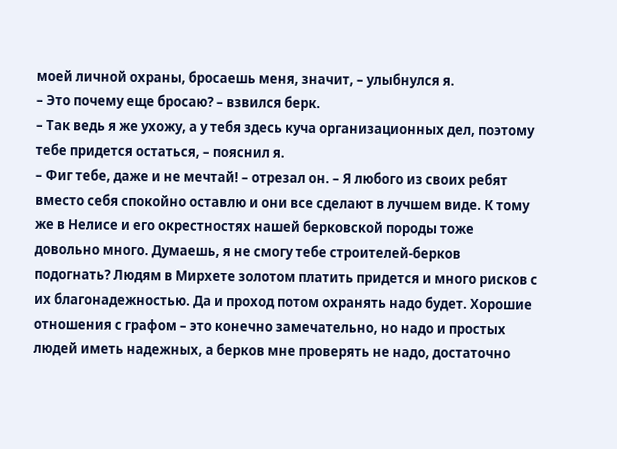моей личной охраны, бросаешь меня, значит, – улыбнулся я.
– Это почему еще бросаю? – взвился берк.
– Так ведь я же ухожу, а у тебя здесь куча организационных дел, поэтому тебе придется остаться, – пояснил я.
– Фиг тебе, даже и не мечтай! – отрезал он. – Я любого из своих ребят вместо себя спокойно оставлю и они все сделают в лучшем виде. К тому же в Нелисе и его окрестностях нашей берковской породы тоже довольно много. Думаешь, я не смогу тебе строителей-берков подогнать? Людям в Мирхете золотом платить придется и много рисков с их благонадежностью. Да и проход потом охранять надо будет. Хорошие отношения с графом – это конечно замечательно, но надо и простых людей иметь надежных, а берков мне проверять не надо, достаточно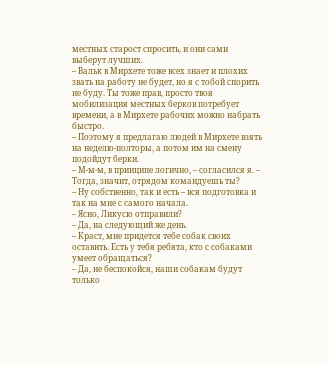местных старост спросить, и они сами выберут лучших.
– Вальк в Мирхете тоже всех знает и плохих звать на работу не будет, но я с тобой спорить не буду. Ты тоже прав, просто твоя мобилизация местных берков потребует времени, а в Мирхете рабочих можно набрать быстро.
– Поэтому я предлагаю людей в Мирхете взять на неделю-полторы, а потом им на смену подойдут берки.
– М-м-м, в принципе логично, – согласился я. – Тогда, значит, отрядом командуешь ты?
– Ну собственно, так и есть – вся подготовка и так на мне с самого начала.
– Ясно, Ликусю отправили?
– Да, на следующий же день.
– Краст, мне придется тебе собак своих оставить. Есть у тебя ребята, кто с собаками умеет обращаться?
– Да, не беспокойся, наши собакам будут только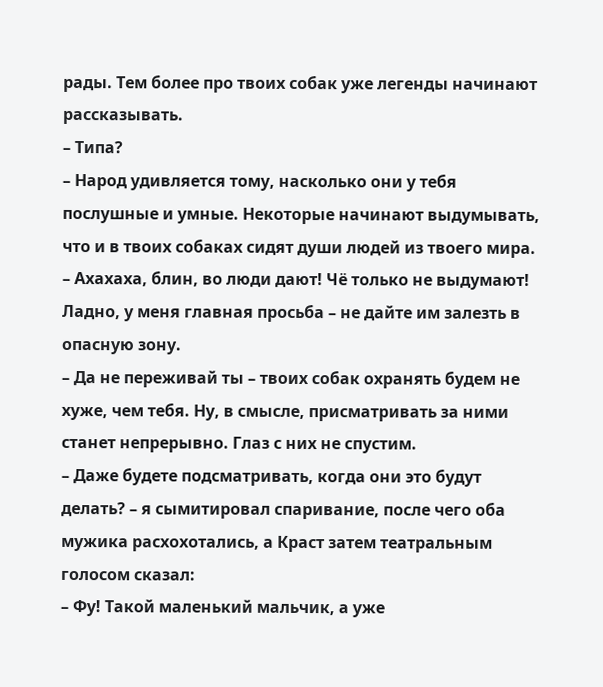рады. Тем более про твоих собак уже легенды начинают рассказывать.
– Типа?
– Народ удивляется тому, насколько они у тебя послушные и умные. Некоторые начинают выдумывать, что и в твоих собаках сидят души людей из твоего мира.
– Ахахаха, блин, во люди дают! Чё только не выдумают! Ладно, у меня главная просьба – не дайте им залезть в опасную зону.
– Да не переживай ты – твоих собак охранять будем не хуже, чем тебя. Ну, в смысле, присматривать за ними станет непрерывно. Глаз с них не спустим.
– Даже будете подсматривать, когда они это будут делать? – я сымитировал спаривание, после чего оба мужика расхохотались, а Краст затем театральным голосом сказал:
– Фу! Такой маленький мальчик, а уже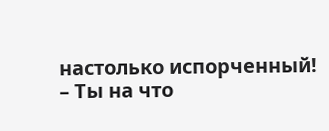настолько испорченный!
– Ты на что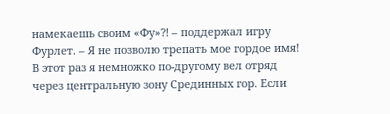намекаешь своим «Фу»⁈ – поддержал игру Фурлет. – Я не позволю трепать мое гордое имя!
В этот раз я немножко по-другому вел отряд через центральную зону Срединных гор. Если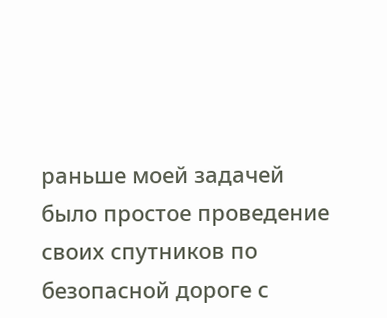раньше моей задачей было простое проведение своих спутников по безопасной дороге с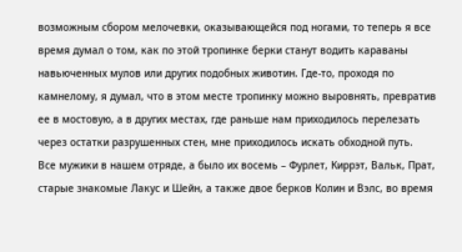возможным сбором мелочевки, оказывающейся под ногами, то теперь я все время думал о том, как по этой тропинке берки станут водить караваны навьюченных мулов или других подобных животин. Где-то, проходя по камнелому, я думал, что в этом месте тропинку можно выровнять, превратив ее в мостовую, а в других местах, где раньше нам приходилось перелезать через остатки разрушенных стен, мне приходилось искать обходной путь.
Все мужики в нашем отряде, а было их восемь – Фурлет, Киррэт, Вальк, Прат, старые знакомые Лакус и Шейн, а также двое берков Колин и Вэлс, во время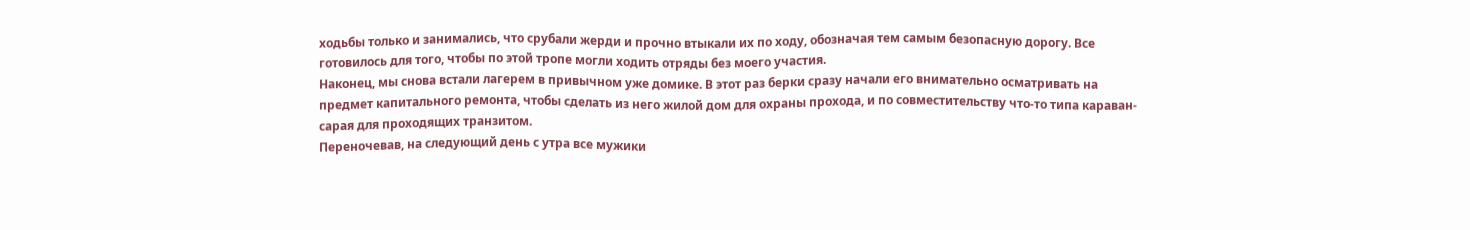ходьбы только и занимались, что срубали жерди и прочно втыкали их по ходу, обозначая тем самым безопасную дорогу. Все готовилось для того, чтобы по этой тропе могли ходить отряды без моего участия.
Наконец, мы снова встали лагерем в привычном уже домике. В этот раз берки сразу начали его внимательно осматривать на предмет капитального ремонта, чтобы сделать из него жилой дом для охраны прохода, и по совместительству что-то типа караван-сарая для проходящих транзитом.
Переночевав, на следующий день с утра все мужики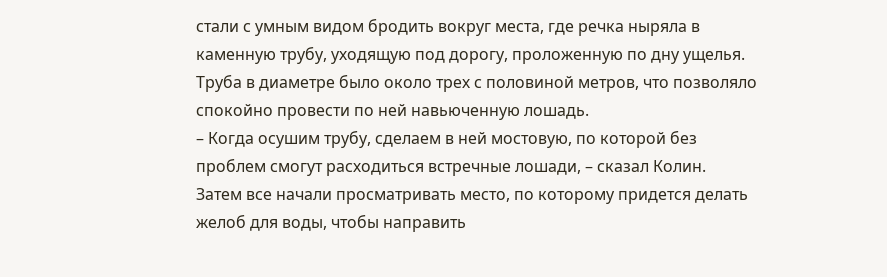стали с умным видом бродить вокруг места, где речка ныряла в каменную трубу, уходящую под дорогу, проложенную по дну ущелья. Труба в диаметре было около трех с половиной метров, что позволяло спокойно провести по ней навьюченную лошадь.
– Когда осушим трубу, сделаем в ней мостовую, по которой без проблем смогут расходиться встречные лошади, – сказал Колин.
Затем все начали просматривать место, по которому придется делать желоб для воды, чтобы направить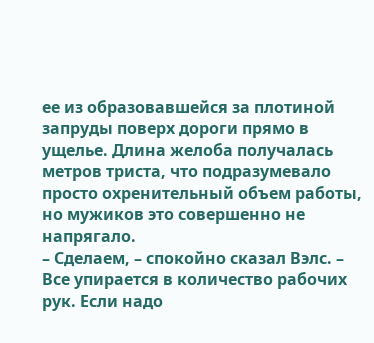ее из образовавшейся за плотиной запруды поверх дороги прямо в ущелье. Длина желоба получалась метров триста, что подразумевало просто охренительный объем работы, но мужиков это совершенно не напрягало.
– Сделаем, – спокойно сказал Вэлс. – Все упирается в количество рабочих рук. Если надо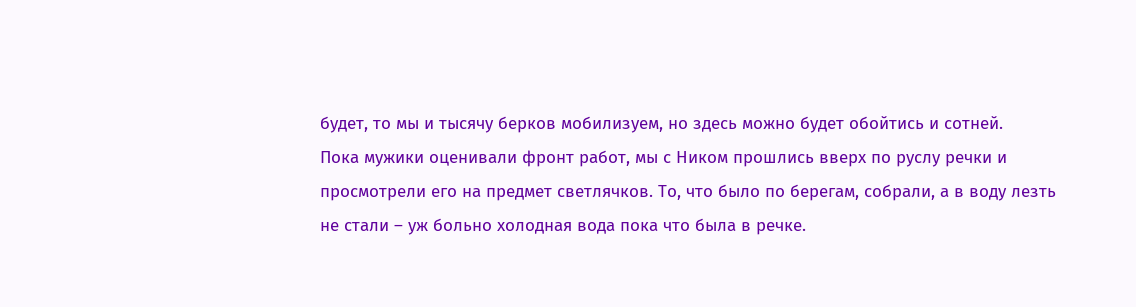будет, то мы и тысячу берков мобилизуем, но здесь можно будет обойтись и сотней.
Пока мужики оценивали фронт работ, мы с Ником прошлись вверх по руслу речки и просмотрели его на предмет светлячков. То, что было по берегам, собрали, а в воду лезть не стали – уж больно холодная вода пока что была в речке.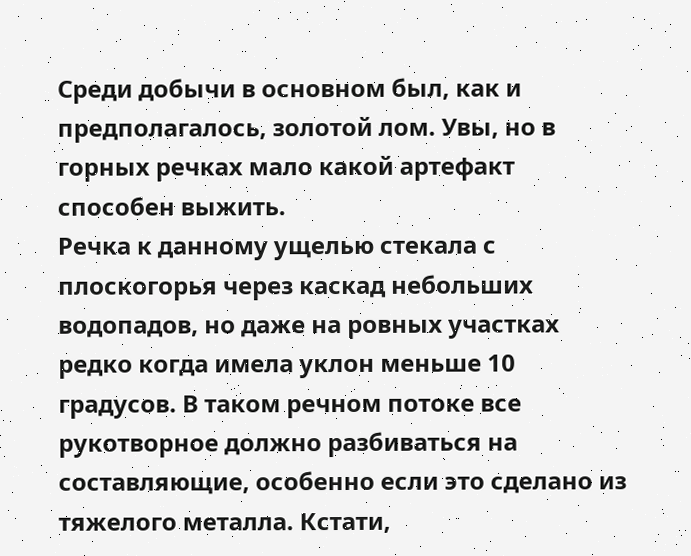Среди добычи в основном был, как и предполагалось, золотой лом. Увы, но в горных речках мало какой артефакт способен выжить.
Речка к данному ущелью стекала с плоскогорья через каскад небольших водопадов, но даже на ровных участках редко когда имела уклон меньше 10 градусов. В таком речном потоке все рукотворное должно разбиваться на составляющие, особенно если это сделано из тяжелого металла. Кстати,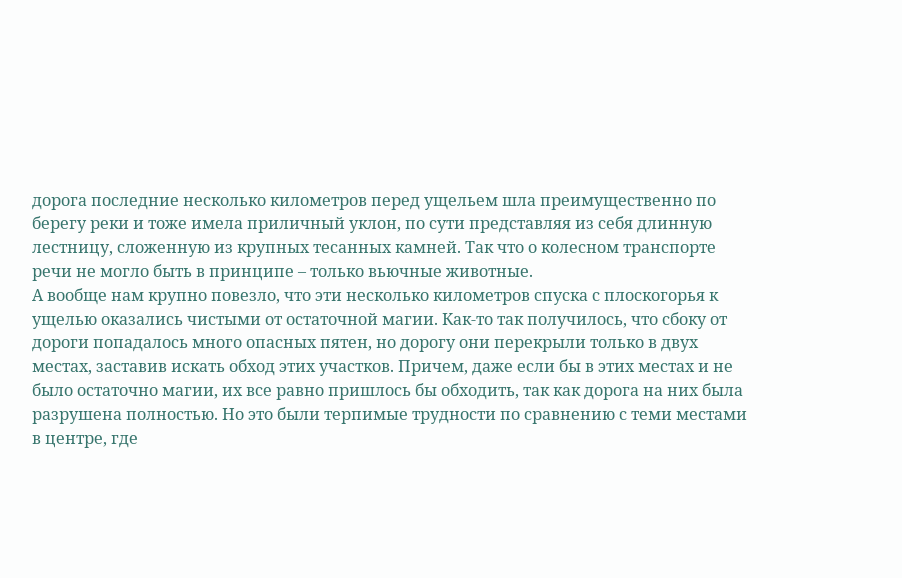дорога последние несколько километров перед ущельем шла преимущественно по берегу реки и тоже имела приличный уклон, по сути представляя из себя длинную лестницу, сложенную из крупных тесанных камней. Так что о колесном транспорте речи не могло быть в принципе – только вьючные животные.
А вообще нам крупно повезло, что эти несколько километров спуска с плоскогорья к ущелью оказались чистыми от остаточной магии. Как-то так получилось, что сбоку от дороги попадалось много опасных пятен, но дорогу они перекрыли только в двух местах, заставив искать обход этих участков. Причем, даже если бы в этих местах и не было остаточно магии, их все равно пришлось бы обходить, так как дорога на них была разрушена полностью. Но это были терпимые трудности по сравнению с теми местами в центре, где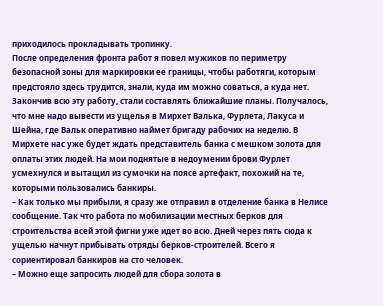приходилось прокладывать тропинку.
После определения фронта работ я повел мужиков по периметру безопасной зоны для маркировки ее границы, чтобы работяги, которым предстояло здесь трудится, знали, куда им можно соваться, а куда нет. Закончив всю эту работу, стали составлять ближайшие планы. Получалось, что мне надо вывести из ущелья в Мирхет Валька, Фурлета, Лакуса и Шейна, где Вальк оперативно наймет бригаду рабочих на неделю. В Мирхете нас уже будет ждать представитель банка с мешком золота для оплаты этих людей. На мои поднятые в недоумении брови Фурлет усмехнулся и вытащил из сумочки на поясе артефакт, похожий на те, которыми пользовались банкиры.
– Как только мы прибыли, я сразу же отправил в отделение банка в Нелисе сообщение. Так что работа по мобилизации местных берков для строительства всей этой фигни уже идет во всю. Дней через пять сюда к ущелью начнут прибывать отряды берков-строителей. Всего я сориентировал банкиров на сто человек.
– Можно еще запросить людей для сбора золота в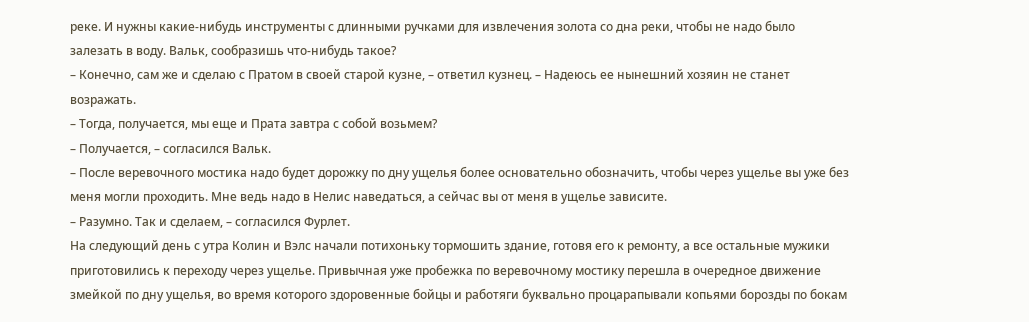реке. И нужны какие-нибудь инструменты с длинными ручками для извлечения золота со дна реки, чтобы не надо было залезать в воду. Вальк, сообразишь что-нибудь такое?
– Конечно, сам же и сделаю с Пратом в своей старой кузне, – ответил кузнец. – Надеюсь ее нынешний хозяин не станет возражать.
– Тогда, получается, мы еще и Прата завтра с собой возьмем?
– Получается, – согласился Вальк.
– После веревочного мостика надо будет дорожку по дну ущелья более основательно обозначить, чтобы через ущелье вы уже без меня могли проходить. Мне ведь надо в Нелис наведаться, а сейчас вы от меня в ущелье зависите.
– Разумно. Так и сделаем, – согласился Фурлет.
На следующий день с утра Колин и Вэлс начали потихоньку тормошить здание, готовя его к ремонту, а все остальные мужики приготовились к переходу через ущелье. Привычная уже пробежка по веревочному мостику перешла в очередное движение змейкой по дну ущелья, во время которого здоровенные бойцы и работяги буквально процарапывали копьями борозды по бокам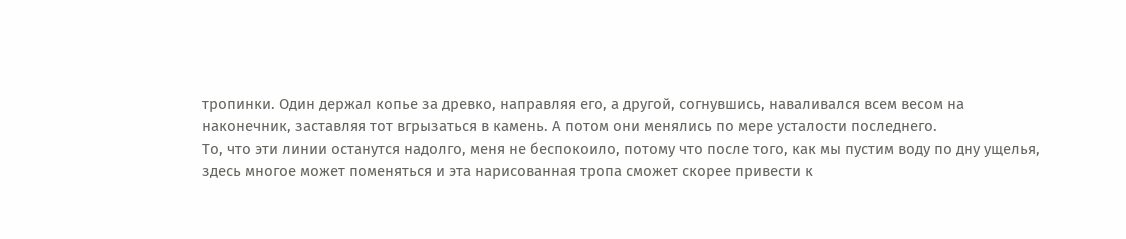тропинки. Один держал копье за древко, направляя его, а другой, согнувшись, наваливался всем весом на наконечник, заставляя тот вгрызаться в камень. А потом они менялись по мере усталости последнего.
То, что эти линии останутся надолго, меня не беспокоило, потому что после того, как мы пустим воду по дну ущелья, здесь многое может поменяться и эта нарисованная тропа сможет скорее привести к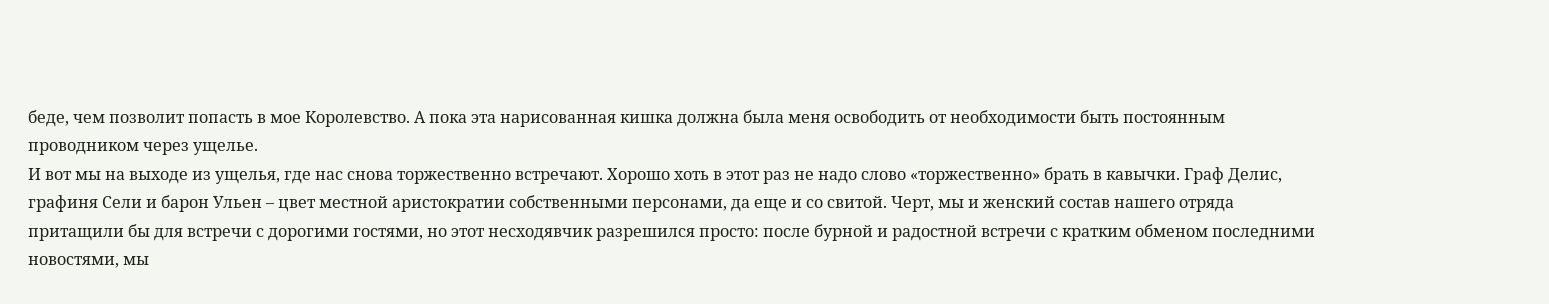беде, чем позволит попасть в мое Королевство. А пока эта нарисованная кишка должна была меня освободить от необходимости быть постоянным проводником через ущелье.
И вот мы на выходе из ущелья, где нас снова торжественно встречают. Хорошо хоть в этот раз не надо слово «торжественно» брать в кавычки. Граф Делис, графиня Сели и барон Ульен – цвет местной аристократии собственными персонами, да еще и со свитой. Черт, мы и женский состав нашего отряда притащили бы для встречи с дорогими гостями, но этот несходявчик разрешился просто: после бурной и радостной встречи с кратким обменом последними новостями, мы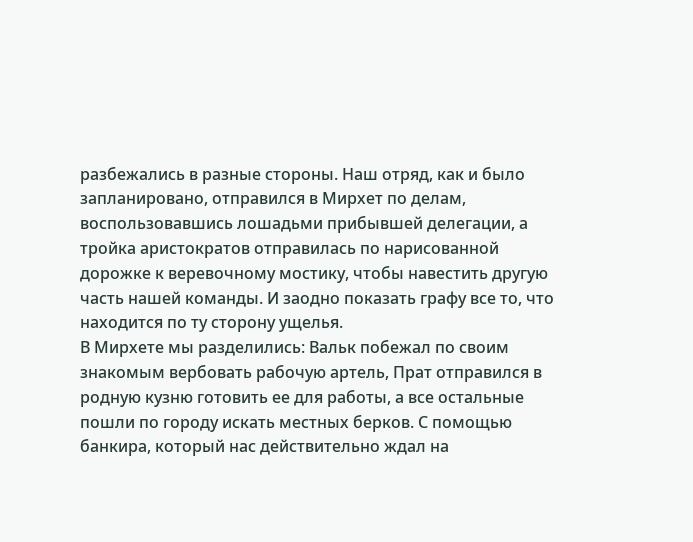разбежались в разные стороны. Наш отряд, как и было запланировано, отправился в Мирхет по делам, воспользовавшись лошадьми прибывшей делегации, а тройка аристократов отправилась по нарисованной дорожке к веревочному мостику, чтобы навестить другую часть нашей команды. И заодно показать графу все то, что находится по ту сторону ущелья.
В Мирхете мы разделились: Вальк побежал по своим знакомым вербовать рабочую артель, Прат отправился в родную кузню готовить ее для работы, а все остальные пошли по городу искать местных берков. С помощью банкира, который нас действительно ждал на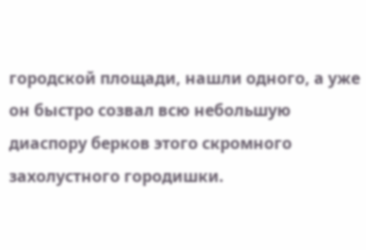городской площади, нашли одного, а уже он быстро созвал всю небольшую диаспору берков этого скромного захолустного городишки.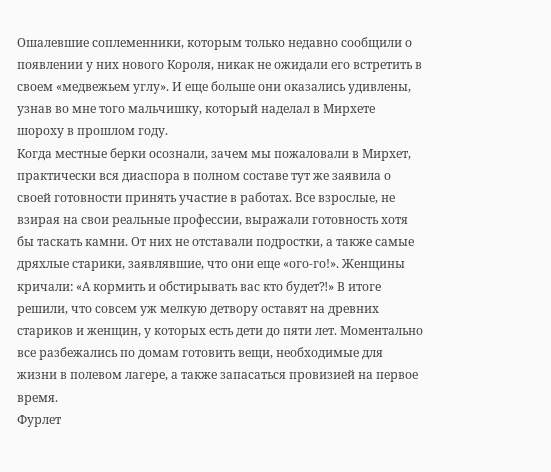Ошалевшие соплеменники, которым только недавно сообщили о появлении у них нового Короля, никак не ожидали его встретить в своем «медвежьем углу». И еще больше они оказались удивлены, узнав во мне того мальчишку, который наделал в Мирхете шороху в прошлом году.
Когда местные берки осознали, зачем мы пожаловали в Мирхет, практически вся диаспора в полном составе тут же заявила о своей готовности принять участие в работах. Все взрослые, не взирая на свои реальные профессии, выражали готовность хотя бы таскать камни. От них не отставали подростки, а также самые дряхлые старики, заявлявшие, что они еще «ого-го!». Женщины кричали: «А кормить и обстирывать вас кто будет⁈» В итоге решили, что совсем уж мелкую детвору оставят на древних стариков и женщин, у которых есть дети до пяти лет. Моментально все разбежались по домам готовить вещи, необходимые для жизни в полевом лагере, а также запасаться провизией на первое время.
Фурлет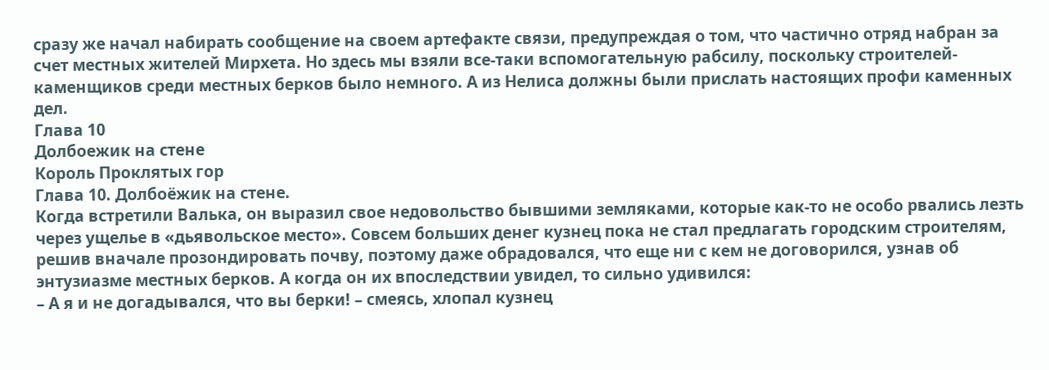сразу же начал набирать сообщение на своем артефакте связи, предупреждая о том, что частично отряд набран за счет местных жителей Мирхета. Но здесь мы взяли все-таки вспомогательную рабсилу, поскольку строителей-каменщиков среди местных берков было немного. А из Нелиса должны были прислать настоящих профи каменных дел.
Глава 10
Долбоежик на стене
Король Проклятых гор
Глава 10. Долбоёжик на стене.
Когда встретили Валька, он выразил свое недовольство бывшими земляками, которые как-то не особо рвались лезть через ущелье в «дьявольское место». Совсем больших денег кузнец пока не стал предлагать городским строителям, решив вначале прозондировать почву, поэтому даже обрадовался, что еще ни с кем не договорился, узнав об энтузиазме местных берков. А когда он их впоследствии увидел, то сильно удивился:
– А я и не догадывался, что вы берки! – смеясь, хлопал кузнец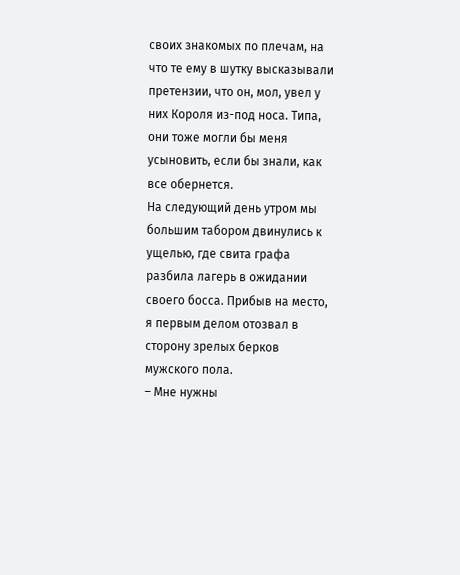своих знакомых по плечам, на что те ему в шутку высказывали претензии, что он, мол, увел у них Короля из-под носа. Типа, они тоже могли бы меня усыновить, если бы знали, как все обернется.
На следующий день утром мы большим табором двинулись к ущелью, где свита графа разбила лагерь в ожидании своего босса. Прибыв на место, я первым делом отозвал в сторону зрелых берков мужского пола.
– Мне нужны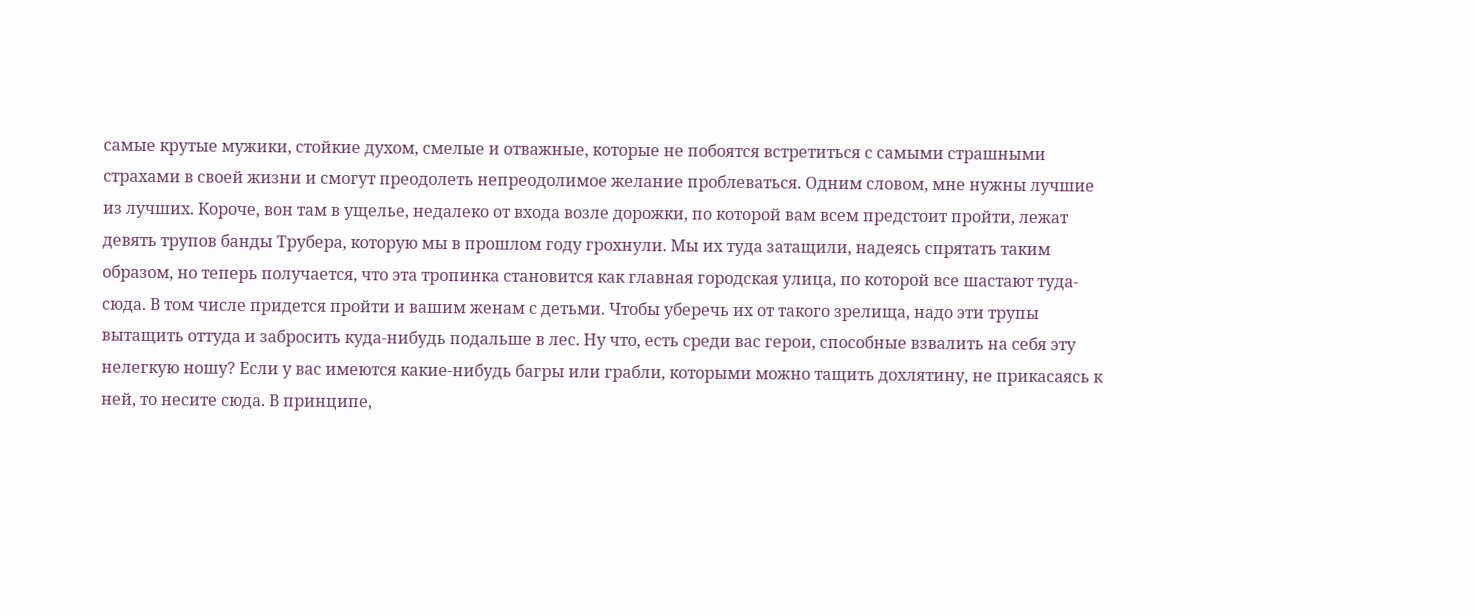самые крутые мужики, стойкие духом, смелые и отважные, которые не побоятся встретиться с самыми страшными страхами в своей жизни и смогут преодолеть непреодолимое желание проблеваться. Одним словом, мне нужны лучшие из лучших. Короче, вон там в ущелье, недалеко от входа возле дорожки, по которой вам всем предстоит пройти, лежат девять трупов банды Трубера, которую мы в прошлом году грохнули. Мы их туда затащили, надеясь спрятать таким образом, но теперь получается, что эта тропинка становится как главная городская улица, по которой все шастают туда-сюда. В том числе придется пройти и вашим женам с детьми. Чтобы уберечь их от такого зрелища, надо эти трупы вытащить оттуда и забросить куда-нибудь подальше в лес. Ну что, есть среди вас герои, способные взвалить на себя эту нелегкую ношу? Если у вас имеются какие-нибудь багры или грабли, которыми можно тащить дохлятину, не прикасаясь к ней, то несите сюда. В принципе,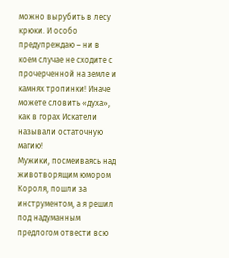можно вырубить в лесу крюки. И особо предупреждаю – ни в коем случае не сходите с прочерченной на земле и камнях тропинки! Иначе можете словить «духа», как в горах Искатели называли остаточную магию!
Мужики, посмеиваясь над животворящим юмором Короля, пошли за инструментом, а я решил под надуманным предлогом отвести всю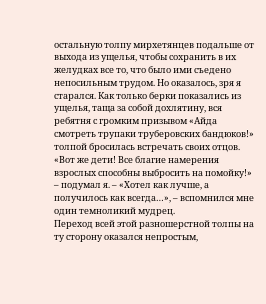остальную толпу мирхетянцев подальше от выхода из ущелья, чтобы сохранить в их желудках все то, что было ими съедено непосильным трудом. Но оказалось, зря я старался. Как только берки показались из ущелья, таща за собой дохлятину, вся ребятня с громким призывом «Айда смотреть трупаки труберовских бандюков!» толпой бросилась встречать своих отцов.
«Вот же дети! Все благие намерения взрослых способны выбросить на помойку!» – подумал я. – «Хотел как лучше, а получилось как всегда…», – вспомнился мне один темноликий мудрец.
Переход всей этой разношерстной толпы на ту сторону оказался непростым,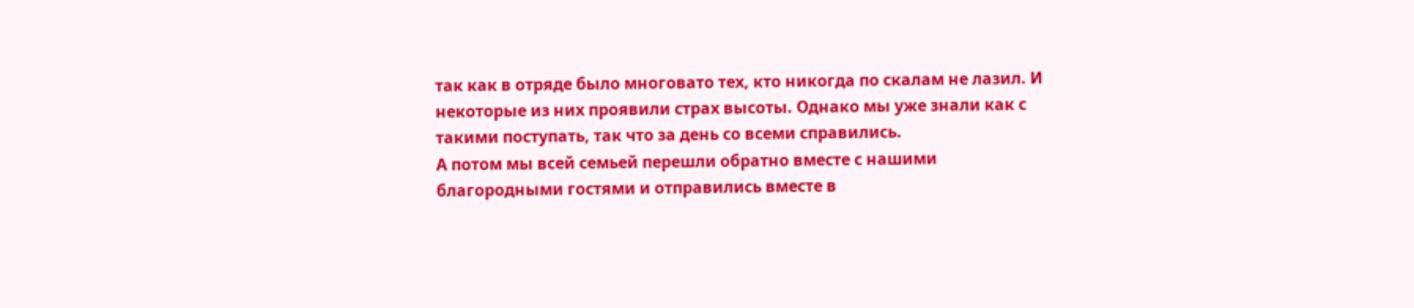так как в отряде было многовато тех, кто никогда по скалам не лазил. И некоторые из них проявили страх высоты. Однако мы уже знали как с такими поступать, так что за день со всеми справились.
А потом мы всей семьей перешли обратно вместе с нашими благородными гостями и отправились вместе в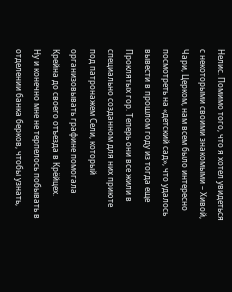Нелис. Помимо того, что я хотел увидеться с некоторыми своими знакомыми – Хивой, Чари, Церком, нам всем было интересно посмотреть на «детский сад», что удалось вывести в прошлом году из тогда еще Проклятых гор. Теперь они все жили в специально созданном для них приюте под патронажем Сели, который организовывать графине помогала Крейна до своего отъезда в Крёйцех.
Ну и конечно мне не терпелось побывать в отделении банка берков, чтобы узнать,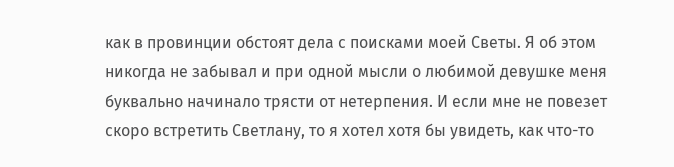как в провинции обстоят дела с поисками моей Светы. Я об этом никогда не забывал и при одной мысли о любимой девушке меня буквально начинало трясти от нетерпения. И если мне не повезет скоро встретить Светлану, то я хотел хотя бы увидеть, как что-то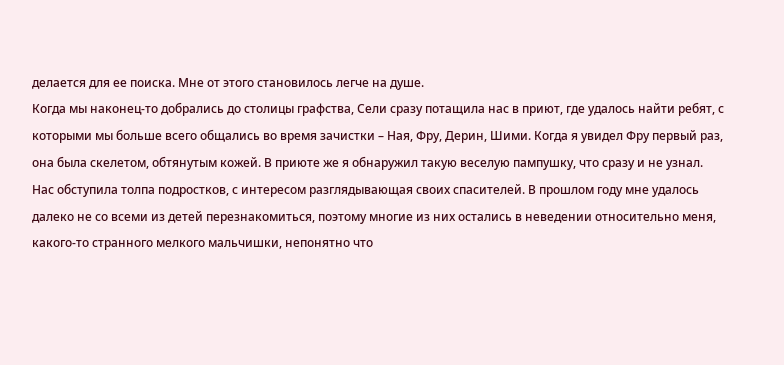делается для ее поиска. Мне от этого становилось легче на душе.
Когда мы наконец-то добрались до столицы графства, Сели сразу потащила нас в приют, где удалось найти ребят, с которыми мы больше всего общались во время зачистки – Ная, Фру, Дерин, Шими. Когда я увидел Фру первый раз, она была скелетом, обтянутым кожей. В приюте же я обнаружил такую веселую пампушку, что сразу и не узнал.
Нас обступила толпа подростков, с интересом разглядывающая своих спасителей. В прошлом году мне удалось далеко не со всеми из детей перезнакомиться, поэтому многие из них остались в неведении относительно меня, какого-то странного мелкого мальчишки, непонятно что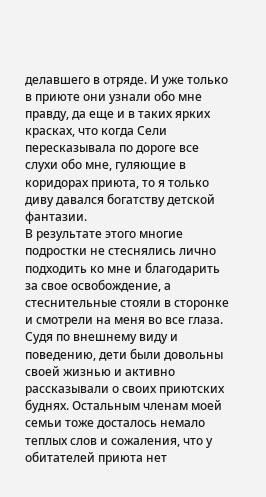делавшего в отряде. И уже только в приюте они узнали обо мне правду, да еще и в таких ярких красках, что когда Сели пересказывала по дороге все слухи обо мне, гуляющие в коридорах приюта, то я только диву давался богатству детской фантазии.
В результате этого многие подростки не стеснялись лично подходить ко мне и благодарить за свое освобождение, а стеснительные стояли в сторонке и смотрели на меня во все глаза. Судя по внешнему виду и поведению, дети были довольны своей жизнью и активно рассказывали о своих приютских буднях. Остальным членам моей семьи тоже досталось немало теплых слов и сожаления, что у обитателей приюта нет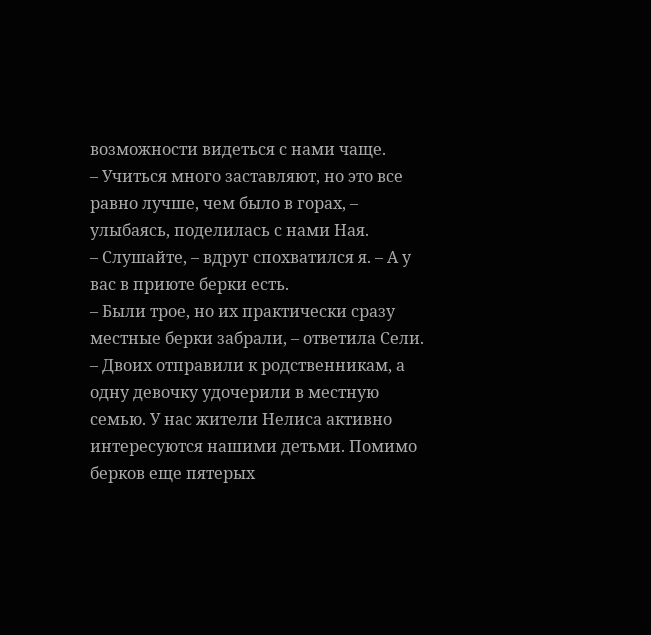возможности видеться с нами чаще.
– Учиться много заставляют, но это все равно лучше, чем было в горах, – улыбаясь, поделилась с нами Ная.
– Слушайте, – вдруг спохватился я. – А у вас в приюте берки есть.
– Были трое, но их практически сразу местные берки забрали, – ответила Сели. – Двоих отправили к родственникам, а одну девочку удочерили в местную семью. У нас жители Нелиса активно интересуются нашими детьми. Помимо берков еще пятерых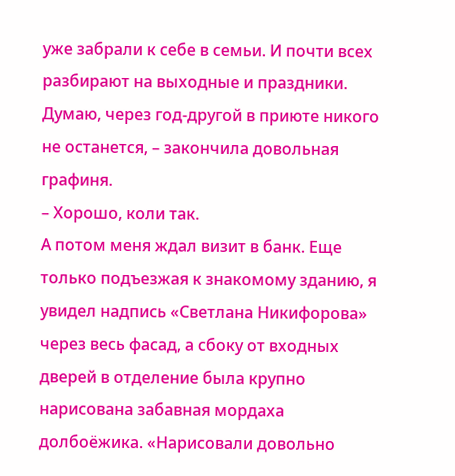уже забрали к себе в семьи. И почти всех разбирают на выходные и праздники. Думаю, через год-другой в приюте никого не останется, – закончила довольная графиня.
– Хорошо, коли так.
А потом меня ждал визит в банк. Еще только подъезжая к знакомому зданию, я увидел надпись «Светлана Никифорова» через весь фасад, а сбоку от входных дверей в отделение была крупно нарисована забавная мордаха долбоёжика. «Нарисовали довольно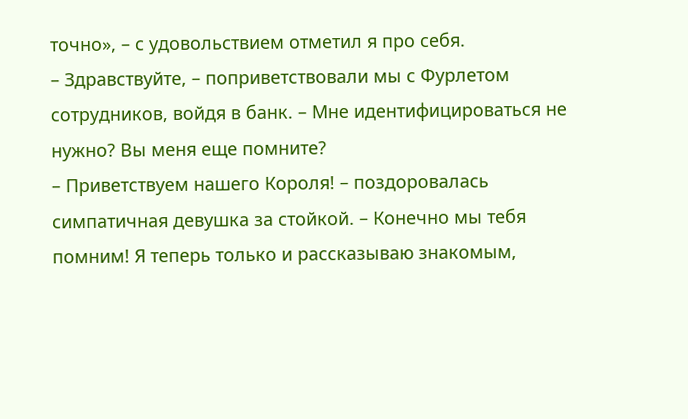точно», – с удовольствием отметил я про себя.
– Здравствуйте, – поприветствовали мы с Фурлетом сотрудников, войдя в банк. – Мне идентифицироваться не нужно? Вы меня еще помните?
– Приветствуем нашего Короля! – поздоровалась симпатичная девушка за стойкой. – Конечно мы тебя помним! Я теперь только и рассказываю знакомым,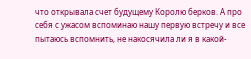что открывала счет будущему Королю берков. А про себя с ужасом вспоминаю нашу первую встречу и все пытаюсь вспомнить, не накосячила ли я в какой-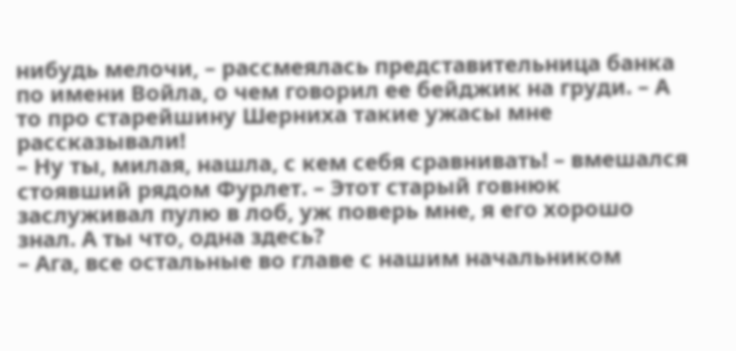нибудь мелочи, – рассмеялась представительница банка по имени Войла, о чем говорил ее бейджик на груди. – А то про старейшину Шерниха такие ужасы мне рассказывали!
– Ну ты, милая, нашла, с кем себя сравнивать! – вмешался стоявший рядом Фурлет. – Этот старый говнюк заслуживал пулю в лоб, уж поверь мне, я его хорошо знал. А ты что, одна здесь?
– Ага, все остальные во главе с нашим начальником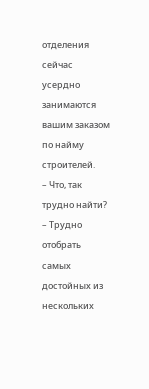отделения сейчас усердно занимаются вашим заказом по найму строителей.
– Что, так трудно найти?
– Трудно отобрать самых достойных из нескольких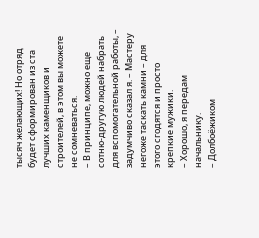тысяч желающих! Но отряд будет сформирован из ста лучших каменщиков и строителей, в этом вы можете не сомневаться.
– В принципе, можно еще сотню-другую людей набрать для вспомогательной работы, – задумчиво сказал я. – Мастеру негоже таскать камни – для этого сгодятся и просто крепкие мужики.
– Хорошо, я передам начальнику.
– Долбоёжиком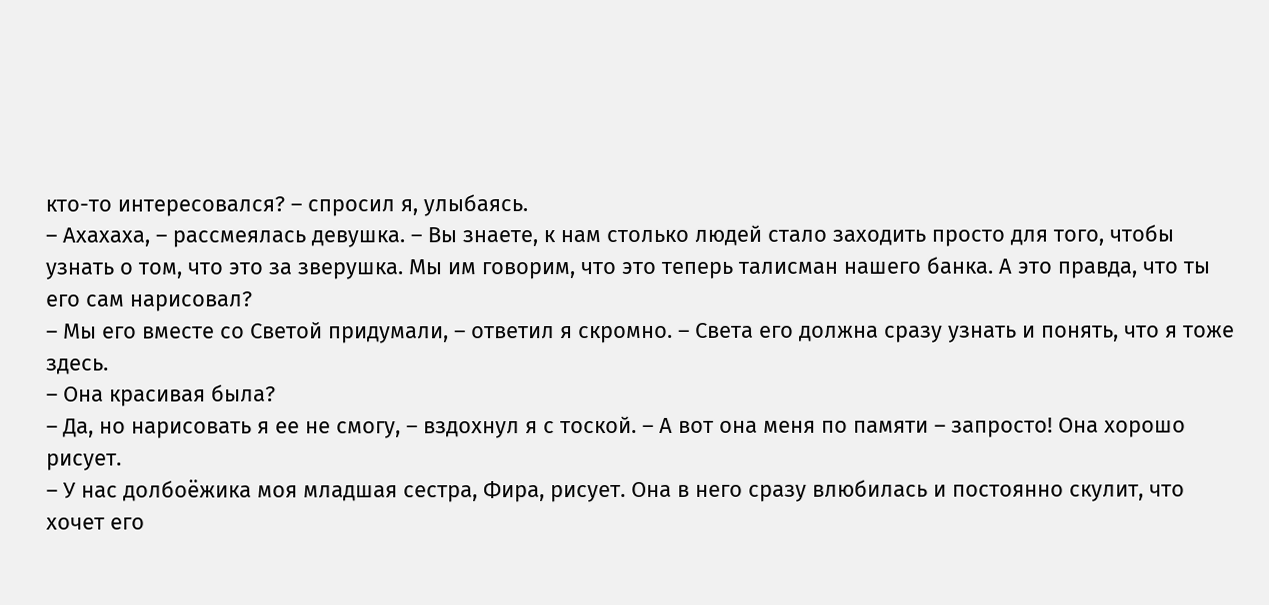кто-то интересовался? – спросил я, улыбаясь.
– Ахахаха, – рассмеялась девушка. – Вы знаете, к нам столько людей стало заходить просто для того, чтобы узнать о том, что это за зверушка. Мы им говорим, что это теперь талисман нашего банка. А это правда, что ты его сам нарисовал?
– Мы его вместе со Светой придумали, – ответил я скромно. – Света его должна сразу узнать и понять, что я тоже здесь.
– Она красивая была?
– Да, но нарисовать я ее не смогу, – вздохнул я с тоской. – А вот она меня по памяти – запросто! Она хорошо рисует.
– У нас долбоёжика моя младшая сестра, Фира, рисует. Она в него сразу влюбилась и постоянно скулит, что хочет его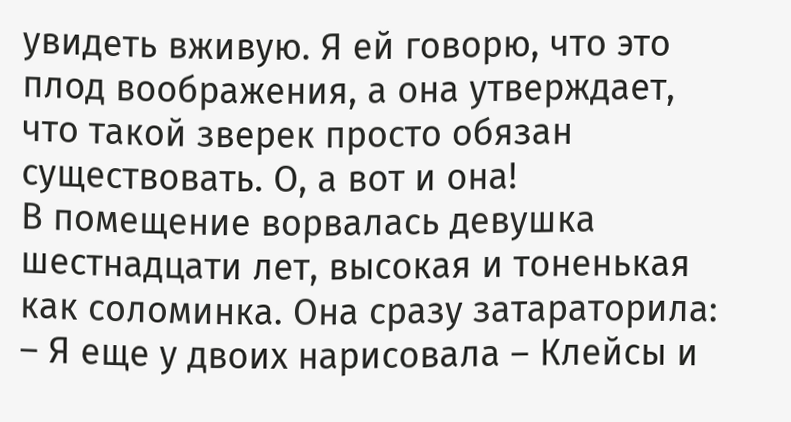увидеть вживую. Я ей говорю, что это плод воображения, а она утверждает, что такой зверек просто обязан существовать. О, а вот и она!
В помещение ворвалась девушка шестнадцати лет, высокая и тоненькая как соломинка. Она сразу затараторила:
– Я еще у двоих нарисовала – Клейсы и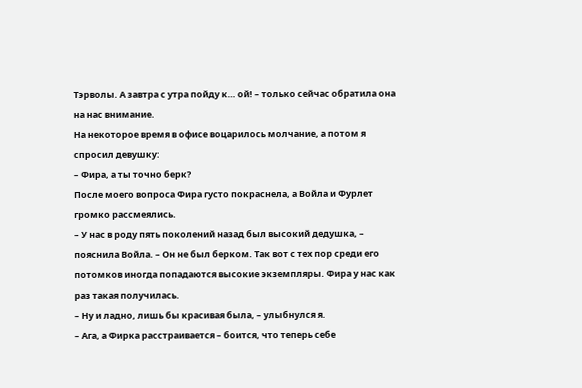Тэрволы. А завтра с утра пойду к… ой! – только сейчас обратила она на нас внимание.
На некоторое время в офисе воцарилось молчание, а потом я спросил девушку:
– Фира, а ты точно берк?
После моего вопроса Фира густо покраснела, а Войла и Фурлет громко рассмеялись.
– У нас в роду пять поколений назад был высокий дедушка, – пояснила Войла. – Он не был берком. Так вот с тех пор среди его потомков иногда попадаются высокие экземпляры. Фира у нас как раз такая получилась.
– Ну и ладно, лишь бы красивая была, – улыбнулся я.
– Ага, а Фирка расстраивается – боится, что теперь себе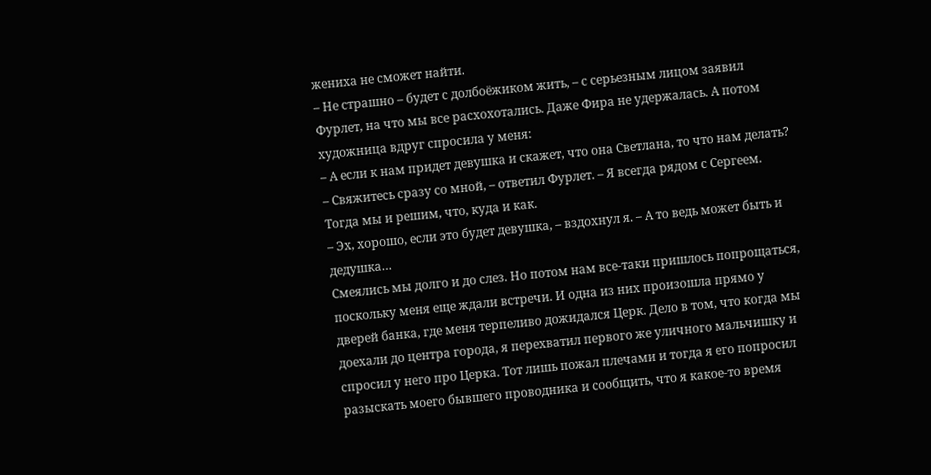жениха не сможет найти.
– Не страшно – будет с долбоёжиком жить, – с серьезным лицом заявил Фурлет, на что мы все расхохотались. Даже Фира не удержалась. А потом художница вдруг спросила у меня:
– А если к нам придет девушка и скажет, что она Светлана, то что нам делать?
– Свяжитесь сразу со мной, – ответил Фурлет. – Я всегда рядом с Сергеем. Тогда мы и решим, что, куда и как.
– Эх, хорошо, если это будет девушка, – вздохнул я. – А то ведь может быть и дедушка…
Смеялись мы долго и до слез. Но потом нам все-таки пришлось попрощаться, поскольку меня еще ждали встречи. И одна из них произошла прямо у дверей банка, где меня терпеливо дожидался Церк. Дело в том, что когда мы доехали до центра города, я перехватил первого же уличного мальчишку и спросил у него про Церка. Тот лишь пожал плечами и тогда я его попросил разыскать моего бывшего проводника и сообщить, что я какое-то время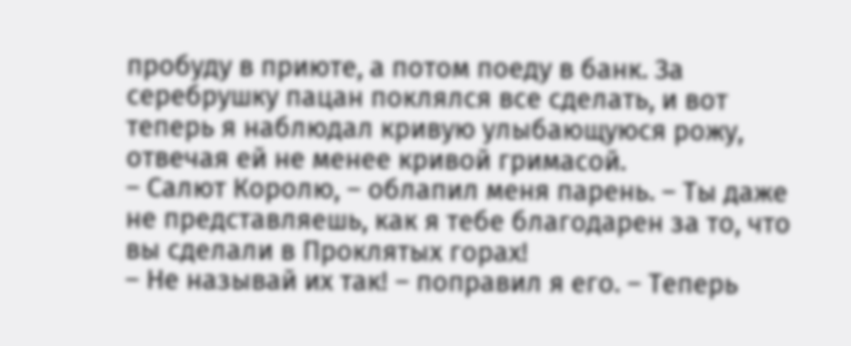пробуду в приюте, а потом поеду в банк. За серебрушку пацан поклялся все сделать, и вот теперь я наблюдал кривую улыбающуюся рожу, отвечая ей не менее кривой гримасой.
– Салют Королю, – облапил меня парень. – Ты даже не представляешь, как я тебе благодарен за то, что вы сделали в Проклятых горах!
– Не называй их так! – поправил я его. – Теперь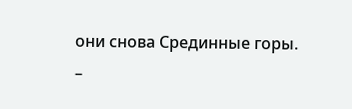они снова Срединные горы.
–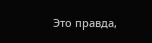Это правда,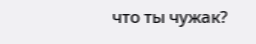что ты чужак?